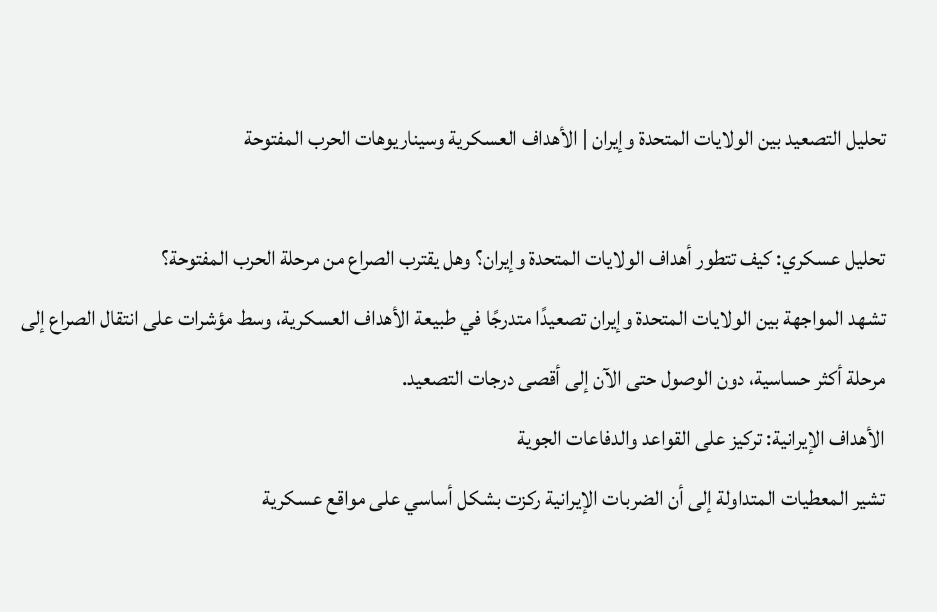تحليل التصعيد بين الولايات المتحدة وإيران | الأهداف العسكرية وسيناريوهات الحرب المفتوحة

تحليل عسكري: كيف تتطور أهداف الولايات المتحدة وإيران؟ وهل يقترب الصراع من مرحلة الحرب المفتوحة؟
تشهد المواجهة بين الولايات المتحدة وإيران تصعيدًا متدرجًا في طبيعة الأهداف العسكرية، وسط مؤشرات على انتقال الصراع إلى مرحلة أكثر حساسية، دون الوصول حتى الآن إلى أقصى درجات التصعيد.
الأهداف الإيرانية: تركيز على القواعد والدفاعات الجوية
تشير المعطيات المتداولة إلى أن الضربات الإيرانية ركزت بشكل أساسي على مواقع عسكرية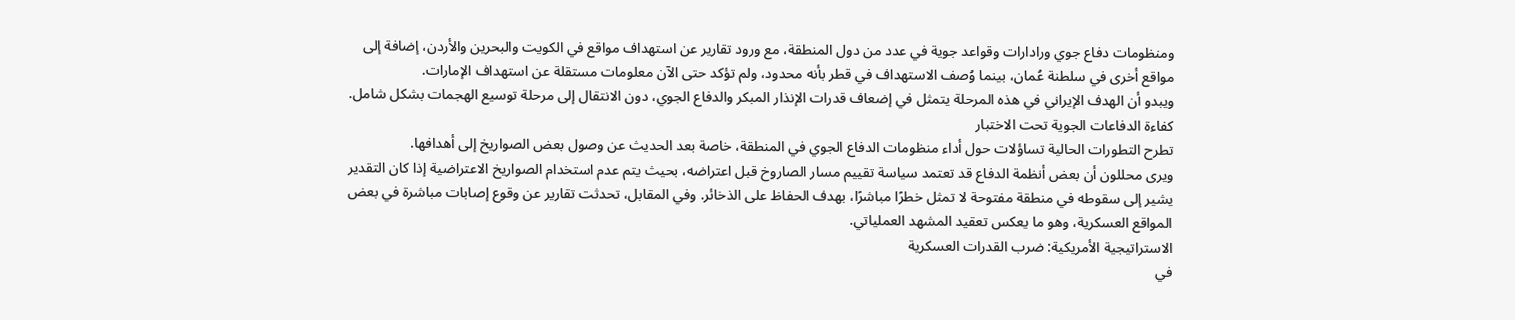ومنظومات دفاع جوي ورادارات وقواعد جوية في عدد من دول المنطقة، مع ورود تقارير عن استهداف مواقع في الكويت والبحرين والأردن، إضافة إلى مواقع أخرى في سلطنة عُمان، بينما وُصف الاستهداف في قطر بأنه محدود، ولم تؤكد حتى الآن معلومات مستقلة عن استهداف الإمارات.
ويبدو أن الهدف الإيراني في هذه المرحلة يتمثل في إضعاف قدرات الإنذار المبكر والدفاع الجوي، دون الانتقال إلى مرحلة توسيع الهجمات بشكل شامل.
كفاءة الدفاعات الجوية تحت الاختبار
تطرح التطورات الحالية تساؤلات حول أداء منظومات الدفاع الجوي في المنطقة، خاصة بعد الحديث عن وصول بعض الصواريخ إلى أهدافها.
ويرى محللون أن بعض أنظمة الدفاع قد تعتمد سياسة تقييم مسار الصاروخ قبل اعتراضه، بحيث يتم عدم استخدام الصواريخ الاعتراضية إذا كان التقدير يشير إلى سقوطه في منطقة مفتوحة لا تمثل خطرًا مباشرًا، بهدف الحفاظ على الذخائر. وفي المقابل، تحدثت تقارير عن وقوع إصابات مباشرة في بعض المواقع العسكرية، وهو ما يعكس تعقيد المشهد العملياتي.
الاستراتيجية الأمريكية: ضرب القدرات العسكرية
في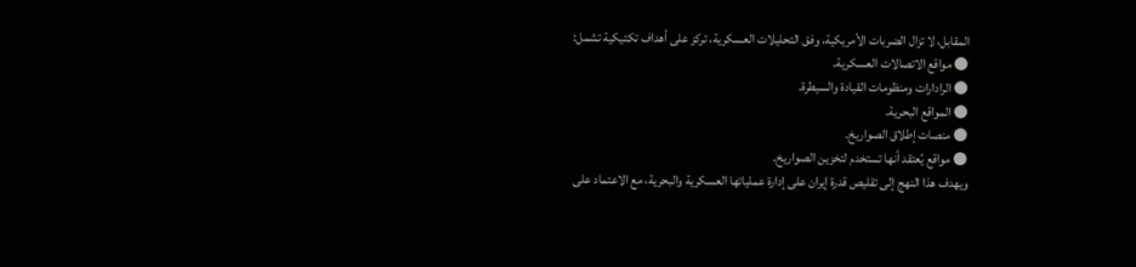المقابل، لا تزال الضربات الأمريكية، وفق التحليلات العسكرية، تركز على أهداف تكتيكية تشمل:
● مواقع الاتصالات العسكرية.
● الرادارات ومنظومات القيادة والسيطرة.
● المواقع البحرية.
● منصات إطلاق الصواريخ.
● مواقع يُعتقد أنها تستخدم لتخزين الصواريخ.
ويهدف هذا النهج إلى تقليص قدرة إيران على إدارة عملياتها العسكرية والبحرية، مع الاعتماد على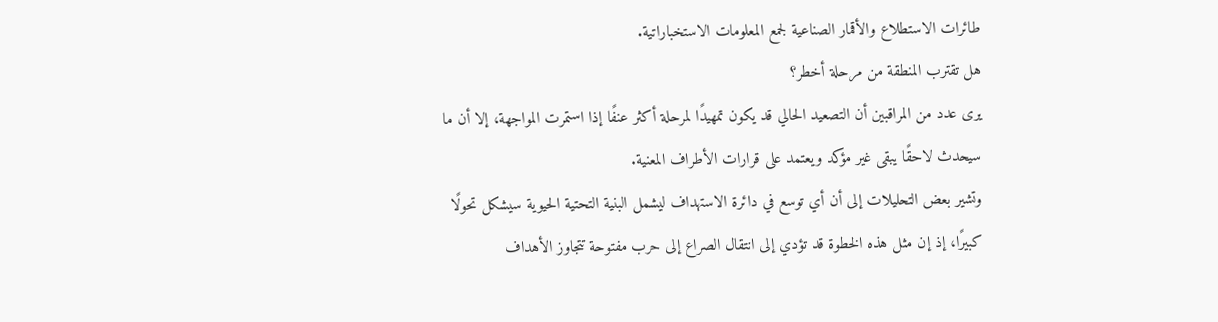طائرات الاستطلاع والأقمار الصناعية لجمع المعلومات الاستخباراتية.
هل تقترب المنطقة من مرحلة أخطر؟
يرى عدد من المراقبين أن التصعيد الحالي قد يكون تمهيدًا لمرحلة أكثر عنفًا إذا استمرت المواجهة، إلا أن ما سيحدث لاحقًا يبقى غير مؤكد ويعتمد على قرارات الأطراف المعنية.
وتشير بعض التحليلات إلى أن أي توسع في دائرة الاستهداف ليشمل البنية التحتية الحيوية سيشكل تحولًا كبيرًا، إذ إن مثل هذه الخطوة قد تؤدي إلى انتقال الصراع إلى حرب مفتوحة تتجاوز الأهداف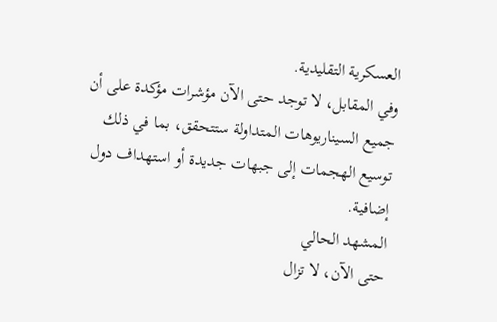العسكرية التقليدية.
وفي المقابل، لا توجد حتى الآن مؤشرات مؤكدة على أن جميع السيناريوهات المتداولة ستتحقق، بما في ذلك توسيع الهجمات إلى جبهات جديدة أو استهداف دول إضافية.
المشهد الحالي
حتى الآن، لا تزال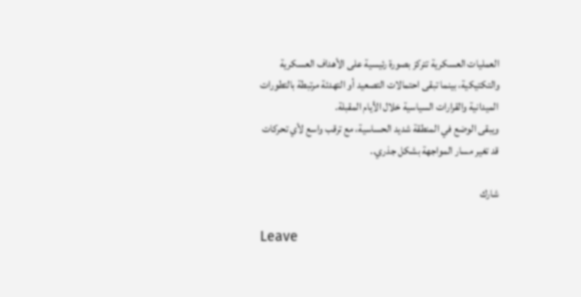العمليات العسكرية تتركز بصورة رئيسية على الأهداف العسكرية والتكتيكية، بينما تبقى احتمالات التصعيد أو التهدئة مرتبطة بالتطورات الميدانية والقرارات السياسية خلال الأيام المقبلة.
ويبقى الوضع في المنطقة شديد الحساسية، مع ترقب واسع لأي تحركات قد تغير مسار المواجهة بشكل جذري..

شارك

Leave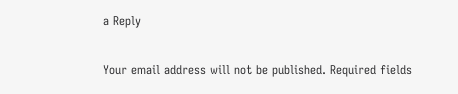a Reply

Your email address will not be published. Required fields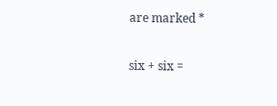are marked *

six + six =